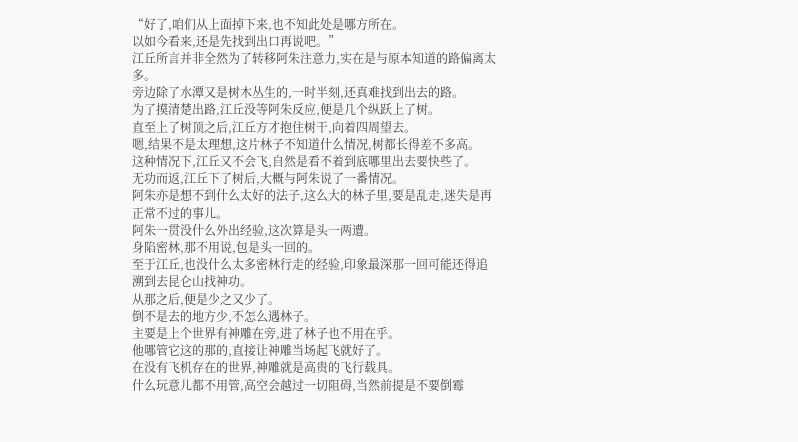“好了,咱们从上面掉下来,也不知此处是哪方所在。
以如今看来,还是先找到出口再说吧。”
江丘所言并非全然为了转移阿朱注意力,实在是与原本知道的路偏离太多。
旁边除了水潭又是树木丛生的,一时半刻,还真难找到出去的路。
为了摸清楚出路,江丘没等阿朱反应,便是几个纵跃上了树。
直至上了树顶之后,江丘方才抱住树干,向着四周望去。
嗯,结果不是太理想,这片林子不知道什么情况,树都长得差不多高。
这种情况下,江丘又不会飞,自然是看不着到底哪里出去要快些了。
无功而返,江丘下了树后,大概与阿朱说了一番情况。
阿朱亦是想不到什么太好的法子,这么大的林子里,要是乱走,迷失是再正常不过的事儿。
阿朱一贯没什么外出经验,这次算是头一两遭。
身陷密林,那不用说,包是头一回的。
至于江丘,也没什么太多密林行走的经验,印象最深那一回可能还得追溯到去昆仑山找神功。
从那之后,便是少之又少了。
倒不是去的地方少,不怎么遇林子。
主要是上个世界有神雕在旁,进了林子也不用在乎。
他哪管它这的那的,直接让神雕当场起飞就好了。
在没有飞机存在的世界,神雕就是高贵的飞行载具。
什么玩意儿都不用管,高空会越过一切阻碍,当然前提是不要倒霉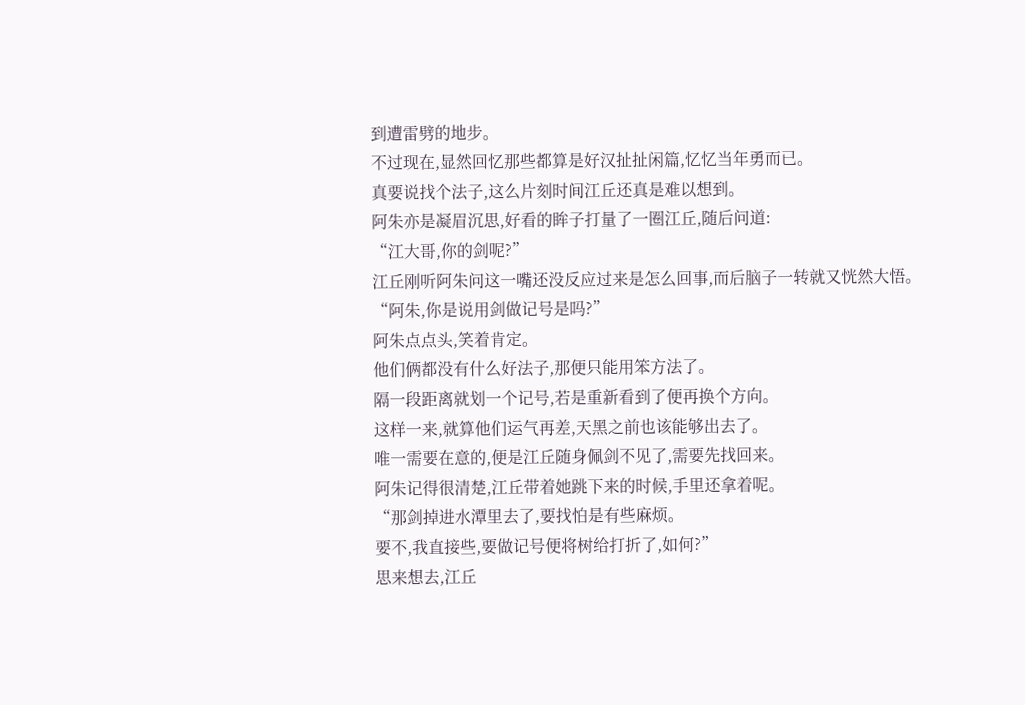到遭雷劈的地步。
不过现在,显然回忆那些都算是好汉扯扯闲篇,忆忆当年勇而已。
真要说找个法子,这么片刻时间江丘还真是难以想到。
阿朱亦是凝眉沉思,好看的眸子打量了一圈江丘,随后问道:
“江大哥,你的剑呢?”
江丘刚听阿朱问这一嘴还没反应过来是怎么回事,而后脑子一转就又恍然大悟。
“阿朱,你是说用剑做记号是吗?”
阿朱点点头,笑着肯定。
他们俩都没有什么好法子,那便只能用笨方法了。
隔一段距离就划一个记号,若是重新看到了便再换个方向。
这样一来,就算他们运气再差,天黑之前也该能够出去了。
唯一需要在意的,便是江丘随身佩剑不见了,需要先找回来。
阿朱记得很清楚,江丘带着她跳下来的时候,手里还拿着呢。
“那剑掉进水潭里去了,要找怕是有些麻烦。
要不,我直接些,要做记号便将树给打折了,如何?”
思来想去,江丘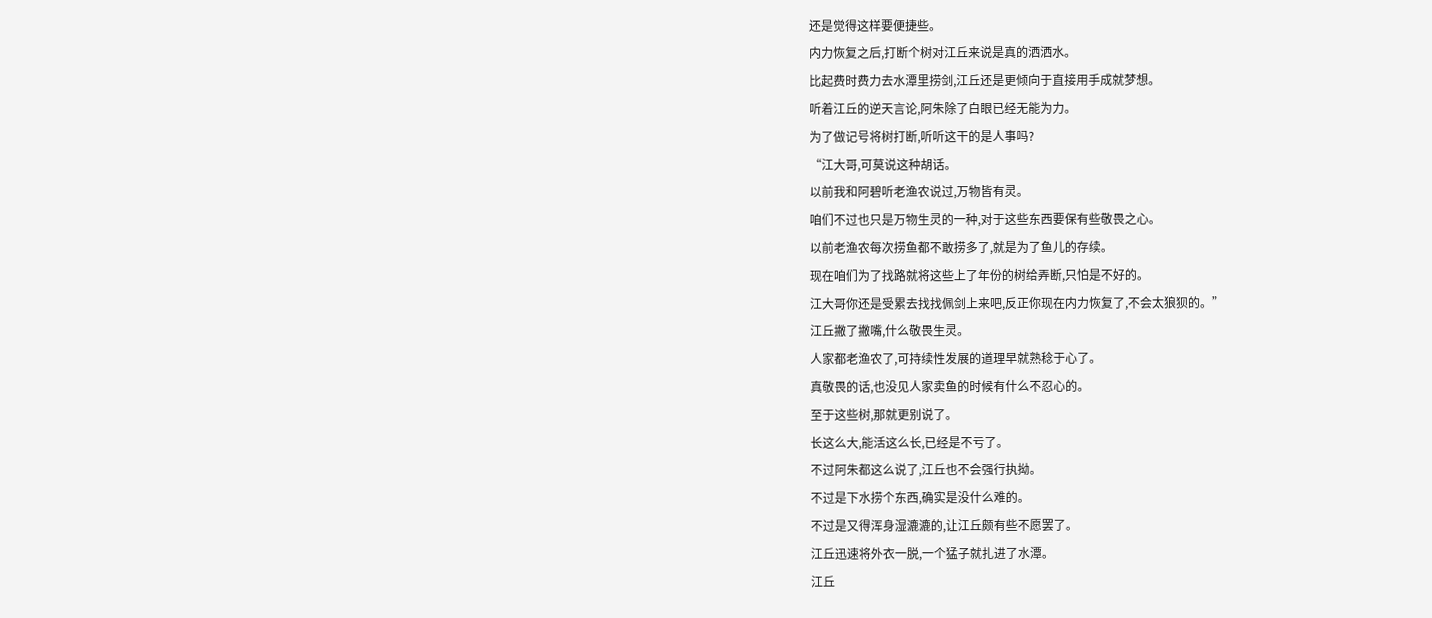还是觉得这样要便捷些。
内力恢复之后,打断个树对江丘来说是真的洒洒水。
比起费时费力去水潭里捞剑,江丘还是更倾向于直接用手成就梦想。
听着江丘的逆天言论,阿朱除了白眼已经无能为力。
为了做记号将树打断,听听这干的是人事吗?
“江大哥,可莫说这种胡话。
以前我和阿碧听老渔农说过,万物皆有灵。
咱们不过也只是万物生灵的一种,对于这些东西要保有些敬畏之心。
以前老渔农每次捞鱼都不敢捞多了,就是为了鱼儿的存续。
现在咱们为了找路就将这些上了年份的树给弄断,只怕是不好的。
江大哥你还是受累去找找佩剑上来吧,反正你现在内力恢复了,不会太狼狈的。”
江丘撇了撇嘴,什么敬畏生灵。
人家都老渔农了,可持续性发展的道理早就熟稔于心了。
真敬畏的话,也没见人家卖鱼的时候有什么不忍心的。
至于这些树,那就更别说了。
长这么大,能活这么长,已经是不亏了。
不过阿朱都这么说了,江丘也不会强行执拗。
不过是下水捞个东西,确实是没什么难的。
不过是又得浑身湿漉漉的,让江丘颇有些不愿罢了。
江丘迅速将外衣一脱,一个猛子就扎进了水潭。
江丘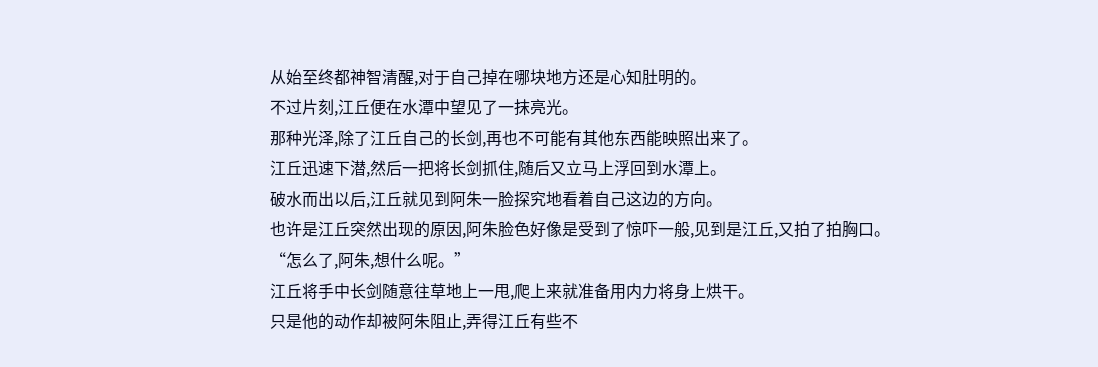从始至终都神智清醒,对于自己掉在哪块地方还是心知肚明的。
不过片刻,江丘便在水潭中望见了一抹亮光。
那种光泽,除了江丘自己的长剑,再也不可能有其他东西能映照出来了。
江丘迅速下潜,然后一把将长剑抓住,随后又立马上浮回到水潭上。
破水而出以后,江丘就见到阿朱一脸探究地看着自己这边的方向。
也许是江丘突然出现的原因,阿朱脸色好像是受到了惊吓一般,见到是江丘,又拍了拍胸口。
“怎么了,阿朱,想什么呢。”
江丘将手中长剑随意往草地上一甩,爬上来就准备用内力将身上烘干。
只是他的动作却被阿朱阻止,弄得江丘有些不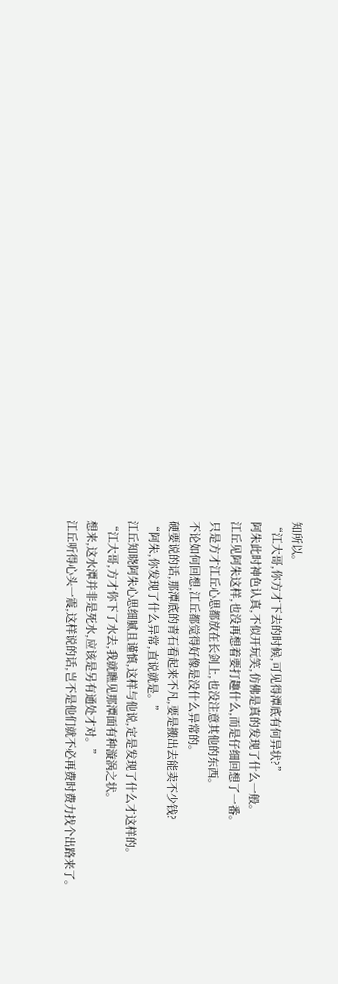知所以。
“江大哥,你方才下去的时候,可见得潭底有何异状?”
阿朱此时神色认真,不似开玩笑,仿佛是真的发现了什么一般。
江丘见阿朱这样,也没再想着要打趣什么,而是仔细回想了一番。
只是方才江丘心思都放在长剑上,也没注意其他的东西。
不论如何回想,江丘都觉得好像是没什么异常的。
硬要说的话,那潭底的青石看起来不凡,要是搬出去能卖不少钱?
“阿朱,你发现了什么异常,直说就是。”
江丘知晓阿朱心思细腻且谨慎,这样与他说,定是发现了什么才这样的。
“江大哥,方才你下了水去,我就瞧见那潭面有种漩涡之状。
想来,这水潭并非是死水,应该是另有通处才对。”
江丘听得心头一震,这样说的话,岂不是他们就不必再费时费力找个出路来了。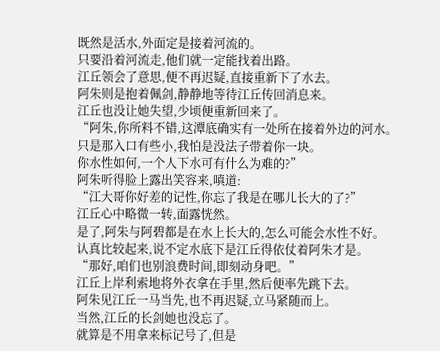既然是活水,外面定是接着河流的。
只要沿着河流走,他们就一定能找着出路。
江丘领会了意思,便不再迟疑,直接重新下了水去。
阿朱则是抱着佩剑,静静地等待江丘传回消息来。
江丘也没让她失望,少顷便重新回来了。
“阿朱,你所料不错,这潭底确实有一处所在接着外边的河水。
只是那入口有些小,我怕是没法子带着你一块。
你水性如何,一个人下水可有什么为难的?”
阿朱听得脸上露出笑容来,嗔道:
“江大哥你好差的记性,你忘了我是在哪儿长大的了?”
江丘心中略微一转,面露恍然。
是了,阿朱与阿碧都是在水上长大的,怎么可能会水性不好。
认真比较起来,说不定水底下是江丘得依仗着阿朱才是。
“那好,咱们也别浪费时间,即刻动身吧。”
江丘上岸利索地将外衣拿在手里,然后便率先跳下去。
阿朱见江丘一马当先,也不再迟疑,立马紧随而上。
当然,江丘的长剑她也没忘了。
就算是不用拿来标记号了,但是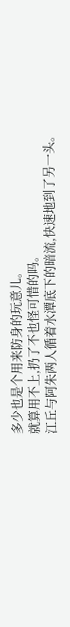多少也是个用来防身的玩意儿。
就算用不上,扔了不也怪可惜的吗。
江丘与阿朱两人循着水潭底下的暗流,快速地到了另一头。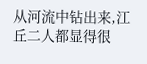从河流中钻出来,江丘二人都显得很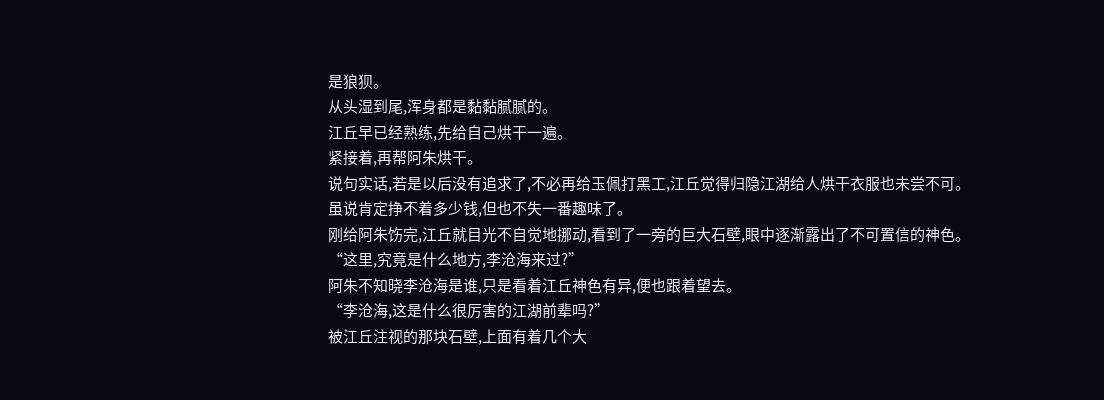是狼狈。
从头湿到尾,浑身都是黏黏腻腻的。
江丘早已经熟练,先给自己烘干一遍。
紧接着,再帮阿朱烘干。
说句实话,若是以后没有追求了,不必再给玉佩打黑工,江丘觉得归隐江湖给人烘干衣服也未尝不可。
虽说肯定挣不着多少钱,但也不失一番趣味了。
刚给阿朱饬完,江丘就目光不自觉地挪动,看到了一旁的巨大石壁,眼中逐渐露出了不可置信的神色。
“这里,究竟是什么地方,李沧海来过?”
阿朱不知晓李沧海是谁,只是看着江丘神色有异,便也跟着望去。
“李沧海,这是什么很厉害的江湖前辈吗?”
被江丘注视的那块石壁,上面有着几个大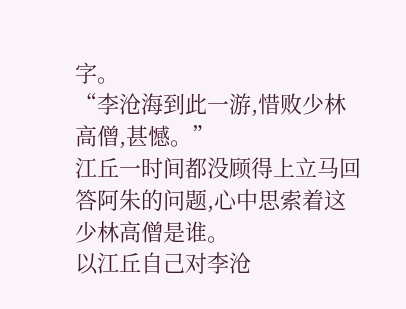字。
“李沧海到此一游,惜败少林高僧,甚憾。”
江丘一时间都没顾得上立马回答阿朱的问题,心中思索着这少林高僧是谁。
以江丘自己对李沧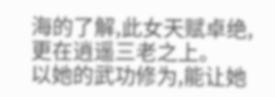海的了解,此女天赋卓绝,更在逍遥三老之上。
以她的武功修为,能让她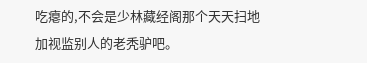吃瘪的,不会是少林藏经阁那个天天扫地加视监别人的老秃驴吧。